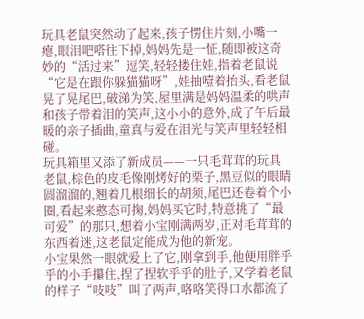玩具老鼠突然动了起来,孩子愣住片刻,小嘴一瘪,眼泪吧嗒往下掉,妈妈先是一怔,随即被这奇妙的“活过来”逗笑,轻轻搂住娃,指着老鼠说“它是在跟你躲猫猫呀”,娃抽噎着抬头,看老鼠晃了晃尾巴,破涕为笑,屋里满是妈妈温柔的哄声和孩子带着泪的笑声,这小小的意外,成了午后最暖的亲子插曲,童真与爱在泪光与笑声里轻轻相碰。
玩具箱里又添了新成员——一只毛茸茸的玩具老鼠,棕色的皮毛像刚烤好的栗子,黑豆似的眼睛圆溜溜的,翘着几根细长的胡须,尾巴还卷着个小圈,看起来憨态可掬,妈妈买它时,特意挑了“最可爱”的那只,想着小宝刚满两岁,正对毛茸茸的东西着迷,这老鼠定能成为他的新宠。
小宝果然一眼就爱上了它,刚拿到手,他便用胖乎乎的小手攥住,捏了捏软乎乎的肚子,又学着老鼠的样子“吱吱”叫了两声,咯咯笑得口水都流了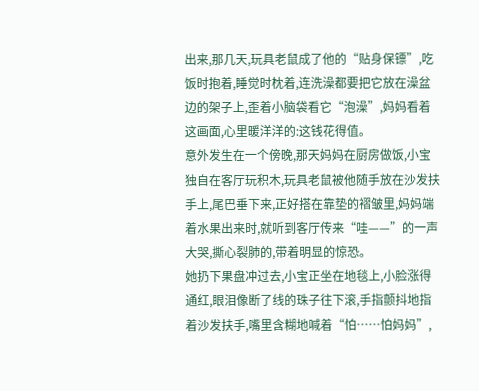出来,那几天,玩具老鼠成了他的“贴身保镖”,吃饭时抱着,睡觉时枕着,连洗澡都要把它放在澡盆边的架子上,歪着小脑袋看它“泡澡”,妈妈看着这画面,心里暖洋洋的:这钱花得值。
意外发生在一个傍晚,那天妈妈在厨房做饭,小宝独自在客厅玩积木,玩具老鼠被他随手放在沙发扶手上,尾巴垂下来,正好搭在靠垫的褶皱里,妈妈端着水果出来时,就听到客厅传来“哇——”的一声大哭,撕心裂肺的,带着明显的惊恐。
她扔下果盘冲过去,小宝正坐在地毯上,小脸涨得通红,眼泪像断了线的珠子往下滚,手指颤抖地指着沙发扶手,嘴里含糊地喊着“怕……怕妈妈”,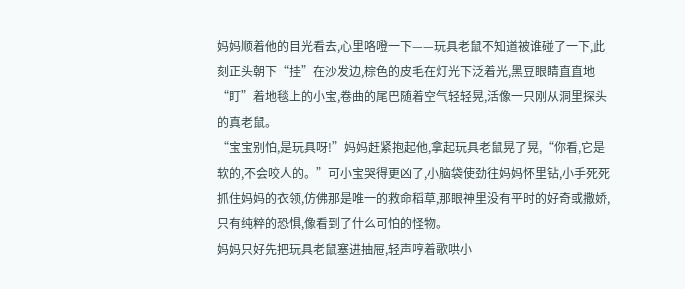妈妈顺着他的目光看去,心里咯噔一下——玩具老鼠不知道被谁碰了一下,此刻正头朝下“挂”在沙发边,棕色的皮毛在灯光下泛着光,黑豆眼睛直直地“盯”着地毯上的小宝,卷曲的尾巴随着空气轻轻晃,活像一只刚从洞里探头的真老鼠。
“宝宝别怕,是玩具呀!”妈妈赶紧抱起他,拿起玩具老鼠晃了晃,“你看,它是软的,不会咬人的。”可小宝哭得更凶了,小脑袋使劲往妈妈怀里钻,小手死死抓住妈妈的衣领,仿佛那是唯一的救命稻草,那眼神里没有平时的好奇或撒娇,只有纯粹的恐惧,像看到了什么可怕的怪物。
妈妈只好先把玩具老鼠塞进抽屉,轻声哼着歌哄小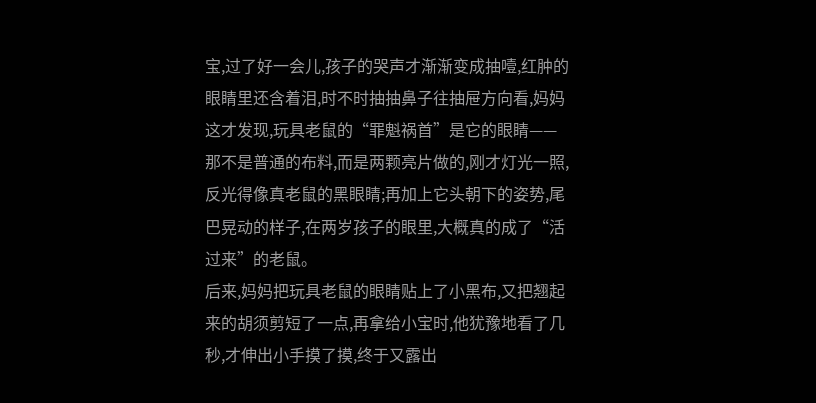宝,过了好一会儿,孩子的哭声才渐渐变成抽噎,红肿的眼睛里还含着泪,时不时抽抽鼻子往抽屉方向看,妈妈这才发现,玩具老鼠的“罪魁祸首”是它的眼睛——那不是普通的布料,而是两颗亮片做的,刚才灯光一照,反光得像真老鼠的黑眼睛;再加上它头朝下的姿势,尾巴晃动的样子,在两岁孩子的眼里,大概真的成了“活过来”的老鼠。
后来,妈妈把玩具老鼠的眼睛贴上了小黑布,又把翘起来的胡须剪短了一点,再拿给小宝时,他犹豫地看了几秒,才伸出小手摸了摸,终于又露出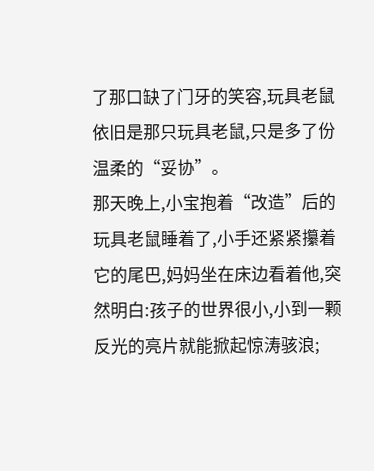了那口缺了门牙的笑容,玩具老鼠依旧是那只玩具老鼠,只是多了份温柔的“妥协”。
那天晚上,小宝抱着“改造”后的玩具老鼠睡着了,小手还紧紧攥着它的尾巴,妈妈坐在床边看着他,突然明白:孩子的世界很小,小到一颗反光的亮片就能掀起惊涛骇浪;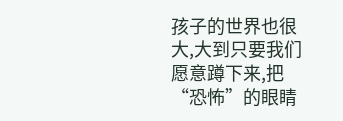孩子的世界也很大,大到只要我们愿意蹲下来,把“恐怖”的眼睛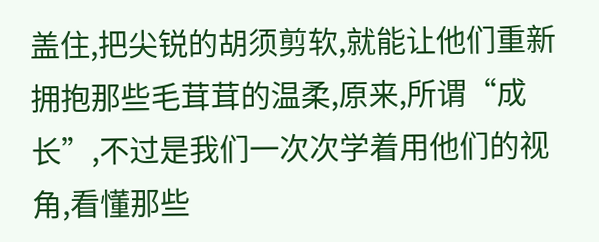盖住,把尖锐的胡须剪软,就能让他们重新拥抱那些毛茸茸的温柔,原来,所谓“成长”,不过是我们一次次学着用他们的视角,看懂那些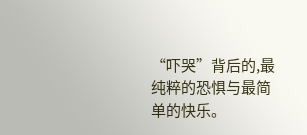“吓哭”背后的,最纯粹的恐惧与最简单的快乐。